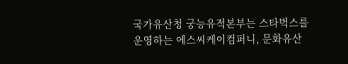국가유산청 궁능유적본부는 스타벅스를 운영하는 에스씨케이컴퍼니, 문화유산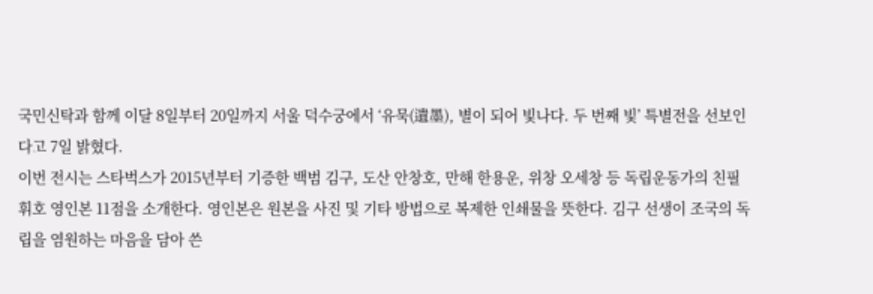국민신탁과 함께 이달 8일부터 20일까지 서울 덕수궁에서 ‘유묵(遺墨), 별이 되어 빛나다. 두 번째 빛’ 특별전을 선보인다고 7일 밝혔다.
이번 전시는 스타벅스가 2015년부터 기증한 백범 김구, 도산 안창호, 만해 한용운, 위창 오세창 등 독립운동가의 친필 휘호 영인본 11점을 소개한다. 영인본은 원본을 사진 및 기타 방법으로 복제한 인쇄물을 뜻한다. 김구 선생이 조국의 독립을 염원하는 마음을 담아 쓴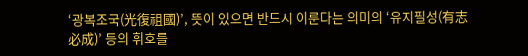‘광복조국(光復祖國)’, 뜻이 있으면 반드시 이룬다는 의미의 ‘유지필성(有志必成)’ 등의 휘호를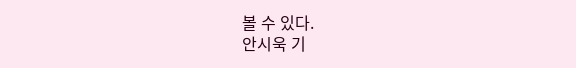볼 수 있다.
안시욱 기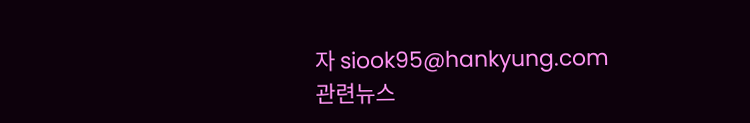자 siook95@hankyung.com
관련뉴스